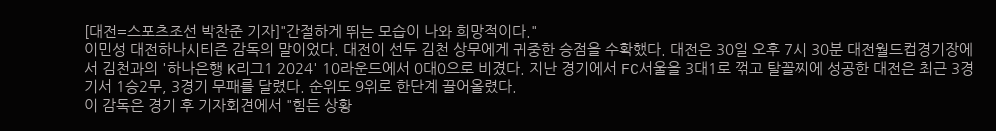[대전=스포츠조선 박찬준 기자]"간절하게 뛰는 모습이 나와 희망적이다."
이민성 대전하나시티즌 감독의 말이었다. 대전이 선두 김천 상무에게 귀중한 승점을 수확했다. 대전은 30일 오후 7시 30분 대전월드컵경기장에서 김천과의 '하나은행 K리그1 2024' 10라운드에서 0대0으로 비겼다. 지난 경기에서 FC서울을 3대1로 꺾고 탈꼴찌에 성공한 대전은 최근 3경기서 1승2무, 3경기 무패를 달렸다. 순위도 9위로 한단계 끌어올렸다.
이 감독은 경기 후 기자회견에서 "힘든 상황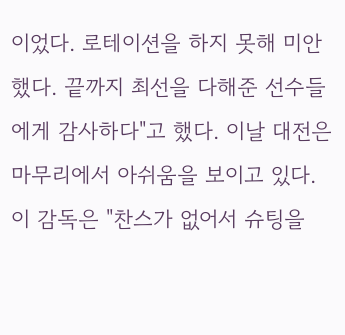이었다. 로테이션을 하지 못해 미안했다. 끝까지 최선을 다해준 선수들에게 감사하다"고 했다. 이날 대전은 마무리에서 아쉬움을 보이고 있다. 이 감독은 "찬스가 없어서 슈팅을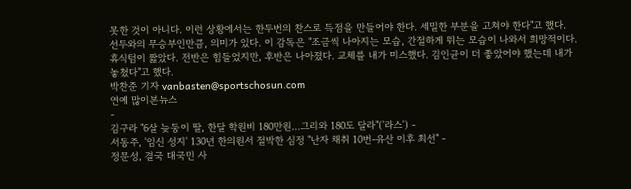못한 것이 아니다. 이런 상황에서는 한두번의 찬스로 득점을 만들어야 한다. 세밀한 부분을 고쳐야 한다"고 했다.
선두와의 무승부인만큼, 의미가 있다. 이 감독은 "조금씩 나아지는 모습, 간절하게 뛰는 모습이 나와서 희망적이다. 휴식텀이 짧았다. 전반은 힘들었지만, 후반은 나아졌다. 교체를 내가 미스했다. 김인균이 더 좋았어야 했는데 내가 놓쳤다"고 했다.
박찬준 기자 vanbasten@sportschosun.com
연예 많이본뉴스
-
김구라 "6살 늦둥이 딸, 한달 학원비 180만원...그리와 180도 달라"('라스') -
서동주, '임신 성지' 130년 한의원서 절박한 심정 "난자 채취 10번-유산 이후 최선" -
정문성, 결국 대국민 사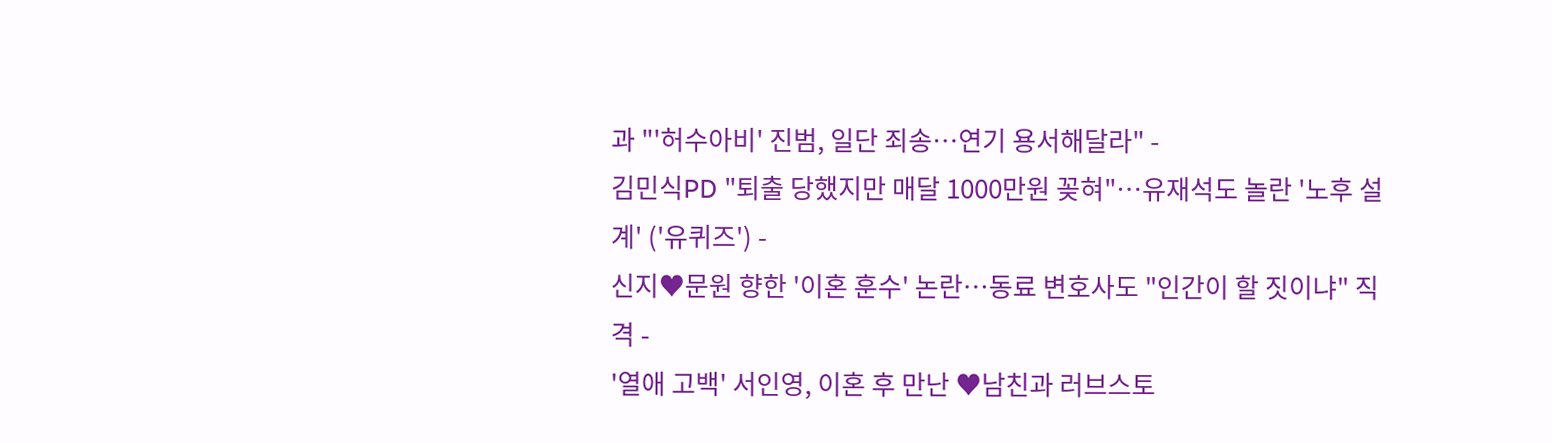과 "'허수아비' 진범, 일단 죄송…연기 용서해달라" -
김민식PD "퇴출 당했지만 매달 1000만원 꽂혀"…유재석도 놀란 '노후 설계' ('유퀴즈') -
신지♥문원 향한 '이혼 훈수' 논란…동료 변호사도 "인간이 할 짓이냐" 직격 -
'열애 고백' 서인영, 이혼 후 만난 ♥남친과 러브스토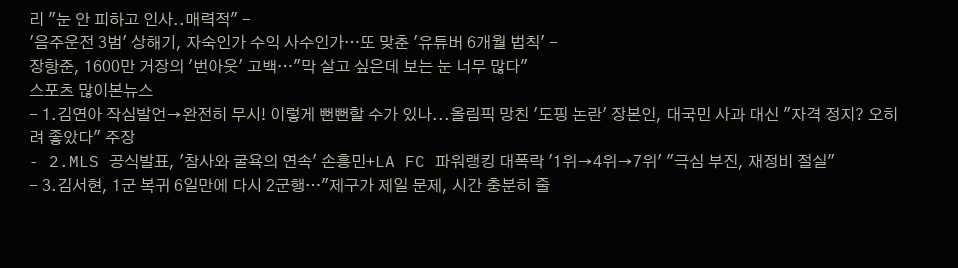리 "눈 안 피하고 인사..매력적" -
'음주운전 3범' 상해기, 자숙인가 수익 사수인가…또 맞춘 '유튜버 6개월 법칙' -
장항준, 1600만 거장의 '번아웃' 고백…"막 살고 싶은데 보는 눈 너무 많다"
스포츠 많이본뉴스
- 1.김연아 작심발언→완전히 무시! 이렇게 뻔뻔할 수가 있나...올림픽 망친 '도핑 논란' 장본인, 대국민 사과 대신 "자격 정지? 오히려 좋았다" 주장
- 2.MLS 공식발표, '참사와 굴욕의 연속' 손흥민+LA FC 파워랭킹 대폭락 '1위→4위→7위' "극심 부진, 재정비 절실"
- 3.김서현, 1군 복귀 6일만에 다시 2군행…"제구가 제일 문제, 시간 충분히 줄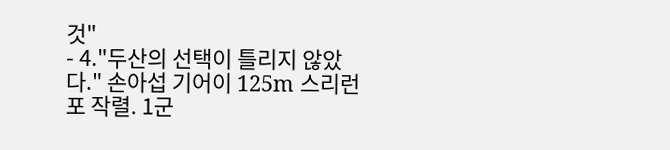것"
- 4."두산의 선택이 틀리지 않았다." 손아섭 기어이 125m 스리런포 작렬. 1군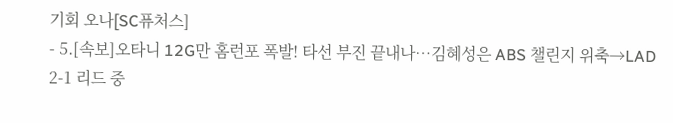기회 오나[SC퓨처스]
- 5.[속보]오타니 12G만 홈런포 폭발! 타선 부진 끝내나…김혜성은 ABS 챌린지 위축→LAD 2-1 리드 중